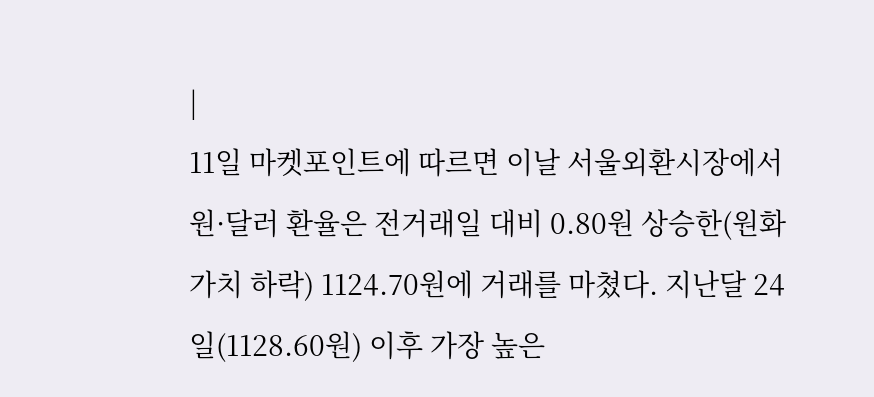|
11일 마켓포인트에 따르면 이날 서울외환시장에서 원·달러 환율은 전거래일 대비 0.80원 상승한(원화 가치 하락) 1124.70원에 거래를 마쳤다. 지난달 24일(1128.60원) 이후 가장 높은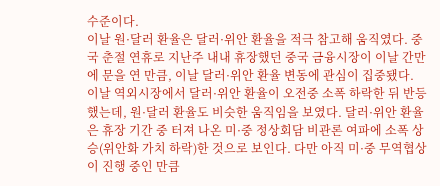수준이다.
이날 원·달러 환율은 달러·위안 환율을 적극 참고해 움직였다. 중국 춘절 연휴로 지난주 내내 휴장했던 중국 금융시장이 이날 간만에 문을 연 만큼, 이날 달러·위안 환율 변동에 관심이 집중됐다.
이날 역외시장에서 달러·위안 환율이 오전중 소폭 하락한 뒤 반등했는데, 원·달러 환율도 비슷한 움직임을 보였다. 달러·위안 환율은 휴장 기간 중 터져 나온 미·중 정상회담 비관론 여파에 소폭 상승(위안화 가치 하락)한 것으로 보인다. 다만 아직 미·중 무역협상이 진행 중인 만큼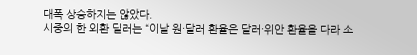대폭 상승하지는 않았다.
시중의 한 외환 딜러는 “이날 원·달러 환율은 달러·위안 환율을 다라 소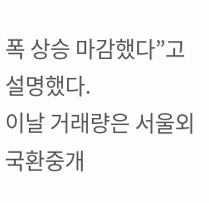폭 상승 마감했다”고 설명했다.
이날 거래량은 서울외국환중개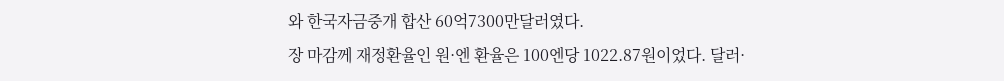와 한국자금중개 합산 60억7300만달러였다.
장 마감께 재정환율인 원·엔 환율은 100엔당 1022.87원이었다. 달러·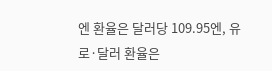엔 환율은 달러당 109.95엔, 유로·달러 환율은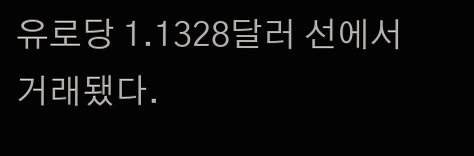유로당 1.1328달러 선에서 거래됐다.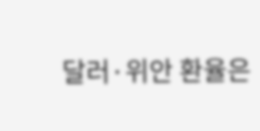달러·위안 환율은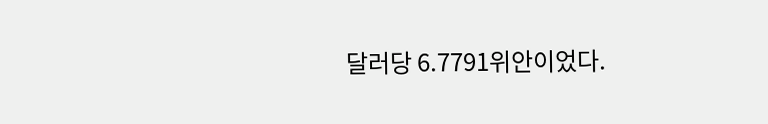달러당 6.7791위안이었다.